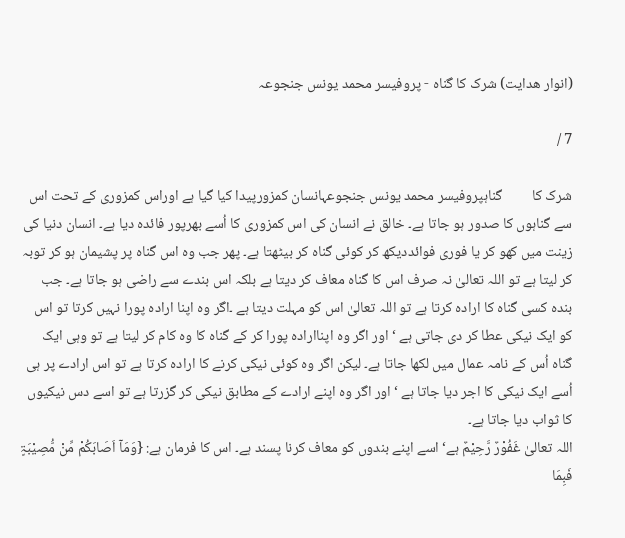(انوار ھدایت) شرک کا گناہ - پروفیسر محمد یونس جنجوعہ

7 /

شرک کا         گناہپروفیسر محمد یونس جنجوعہانسان کمزورپیدا کیا گیا ہے اوراس کمزوری کے تحت اس سے گناہوں کا صدور ہو جاتا ہے۔ خالق نے انسان کی اس کمزوری کا اُسے بھرپور فائدہ دیا ہے۔ انسان دنیا کی زینت میں کھو کر یا فوری فوائددیکھ کر کوئی گناہ کر بیٹھتا ہے۔ پھر جب وہ اس گناہ پر پشیمان ہو کر توبہ کر لیتا ہے تو اللہ تعالیٰ نہ صرف اس کا گناہ معاف کر دیتا ہے بلکہ اس بندے سے راضی ہو جاتا ہے۔ جب بندہ کسی گناہ کا ارادہ کرتا ہے تو اللہ تعالیٰ اس کو مہلت دیتا ہے ۔اگر وہ اپنا ارادہ پورا نہیں کرتا تو اس کو ایک نیکی عطا کر دی جاتی ہے ‘ اور اگر وہ اپناارادہ پورا کر کے گناہ کا وہ کام کر لیتا ہے تو وہی ایک گناہ اُس کے نامہ عمال میں لکھا جاتا ہے۔ لیکن اگر وہ کوئی نیکی کرنے کا ارادہ کرتا ہے تو اس ارادے پر ہی اُسے ایک نیکی کا اجر دیا جاتا ہے ‘اور اگر وہ اپنے ارادے کے مطابق نیکی کر گزرتا ہے تو اسے دس نیکیوں کا ثواب دیا جاتا ہے۔
اللہ تعالیٰ غَفُوْرٌ رَّحِیْمٌ ہے‘ اسے اپنے بندوں کو معاف کرنا پسند ہے۔ اس کا فرمان ہے: {وَمَآ اَصَابَکُمْ مِّنْ مُّصِیْبَۃٍ فَبِمَا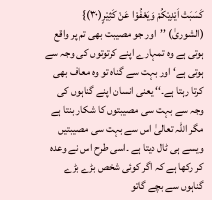کَسَبَتْ اَیْدِیْکُمْ وَیَعْفُوْا عَنْ کَثِیْرٍ(۳۰)} (الشوریٰ) ’’اور جو مصیبت بھی تم پر واقع ہوتی ہے وہ تمہارے اپنے کرتوتوں کی وجہ سے ہوتی ہے‘ اور بہت سے گناہ تو وہ معاف بھی کرتا رہتا ہے۔‘‘ یعنی انسان اپنے گناہوں کی وجہ سے بہت سی مصیبتوں کا شکار بنتا ہے مگر اللہ تعالیٰ اس سے بہت سی مصیبتیں ویسے ہی ٹال دیتا ہے ۔اسی طرح اس نے وعدہ کر رکھا ہے کہ اگر کوئی شخص بڑے بڑے گناہوں سے بچے گاتو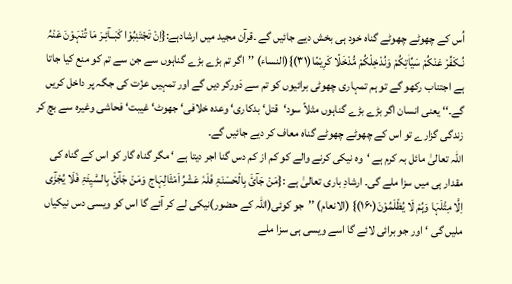اُس کے چھوٹے چھوٹے گناہ خود ہی بخش دیے جائیں گے ۔قرآن مجید میں ارشادہے:{اِنْ تَجْتَنِبُوْا کَبَــآئِـرَ مَا تُنْہَوْنَ عَنْہُ نُـکَفِّرْ عَنْکُمْ سَیِّاٰتِکُمْ وَنُدْخِلْکُمْ مُّدْخَلًا کَرِیْمًا(۳۱)}(النساء) ’’اگر تم بڑے بڑے گناہوں سے جن سے تم کو منع کیا جاتا ہے اجتناب رکھو گے تو ہم تمہاری چھوٹی برائیوں کو تم سے دَورکر دیں گے اور تمہیں عزّت کی جگہ پر داخل کریں گے۔‘‘ یعنی انسان اگر بڑے بڑے گناہوں مثلاً سود‘قتل‘ بدکاری‘ وعدہ خلافی‘ جھوٹ‘ غیبت‘ فحاشی وغیرہ سے بچ کر زندگی گزارے تو اس کے چھوٹے چھوٹے گناہ معاف کر دیے جائیں گے۔
اللہ تعالیٰ مائل بہ کرم ہے ‘وہ نیکی کرنے والے کو کم از کم دس گنا اجر دیتا ہے ‘ مگر گناہ گار کو اس کے گناہ کی مقدار ہی میں سزا ملے گی۔ ارشادِ باری تعالیٰ ہے :{مَنْ جَآئَ بِالْحَسَنَۃِ فَلَہٗ عَشْرُ اَمْثَالِہَاج وَمَنْ جَآئَ بِالسَّیِئَۃِ فَلَا یُجْزٰٓی اِلَّا مِثْلَہَا وَہُمْ لَا یُظْلَمُوْنَ(۱۶۰)} (الانعام) ’’جو کوئی(اللہ کے حضور)نیکی لے کر آئے گا اس کو ویسی دس نیکیاں ملیں گی ‘اور جو برائی لائے گا اسے ویسی ہی سزا ملے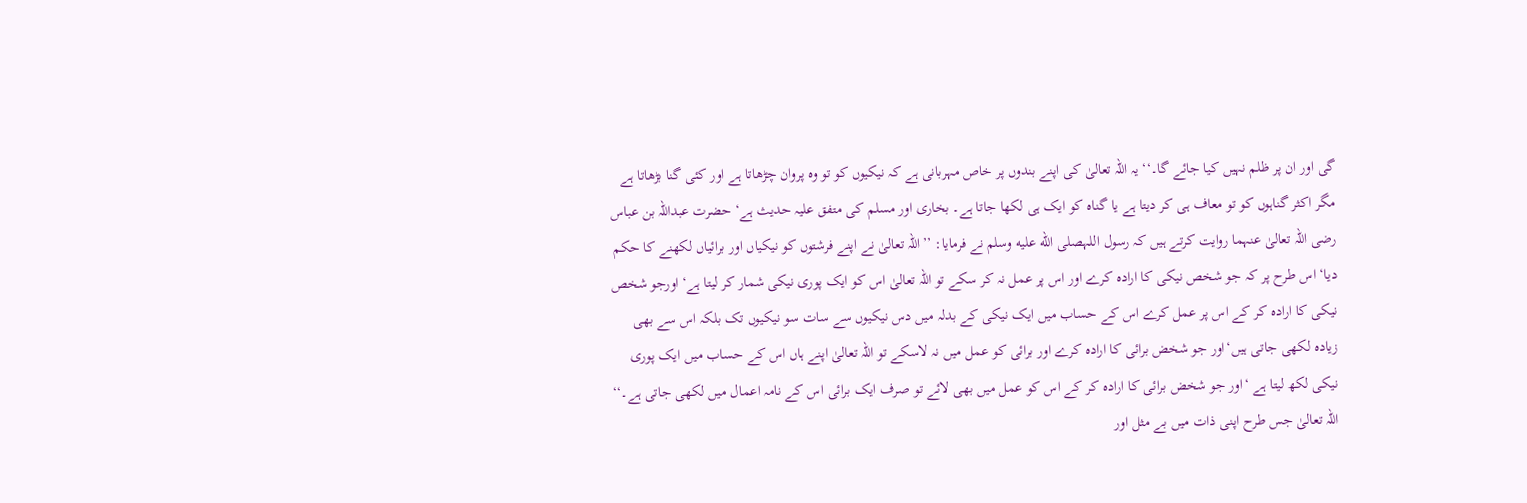گی اور ان پر ظلم نہیں کیا جائے گا۔‘‘ یہ اللہ تعالیٰ کی اپنے بندوں پر خاص مہربانی ہے کہ نیکیوں کو تو وہ پروان چڑھاتا ہے اور کئی گنا بڑھاتا ہے مگر اکثر گناہوں کو تو معاف ہی کر دیتا ہے یا گناہ کو ایک ہی لکھا جاتا ہے۔ بخاری اور مسلم کی متفق علیہ حدیث ہے‘ حضرت عبداللہ بن عباس رضی اللہ تعالیٰ عنہما روایت کرتے ہیں کہ رسول اللہصلى الله عليه وسلم نے فرمایا: ’’اللہ تعالیٰ نے اپنے فرشتوں کو نیکیاں اور برائیاں لکھنے کا حکم دیا‘ اس طرح پر کہ جو شخص نیکی کا ارادہ کرے اور اس پر عمل نہ کر سکے تو اللہ تعالیٰ اس کو ایک پوری نیکی شمار کر لیتا ہے‘ اورجو شخص نیکی کا ارادہ کر کے اس پر عمل کرے اس کے حساب میں ایک نیکی کے بدلہ میں دس نیکیوں سے سات سو نیکیوں تک بلکہ اس سے بھی زیادہ لکھی جاتی ہیں‘اور جو شخض برائی کا ارادہ کرے اور برائی کو عمل میں نہ لاسکے تو اللہ تعالیٰ اپنے ہاں اس کے حساب میں ایک پوری نیکی لکھ لیتا ہے ‘اور جو شخض برائی کا ارادہ کر کے اس کو عمل میں بھی لائے تو صرف ایک برائی اس کے نامہ اعمال میں لکھی جاتی ہے۔‘‘
اللہ تعالیٰ جس طرح اپنی ذات میں بے مثل اور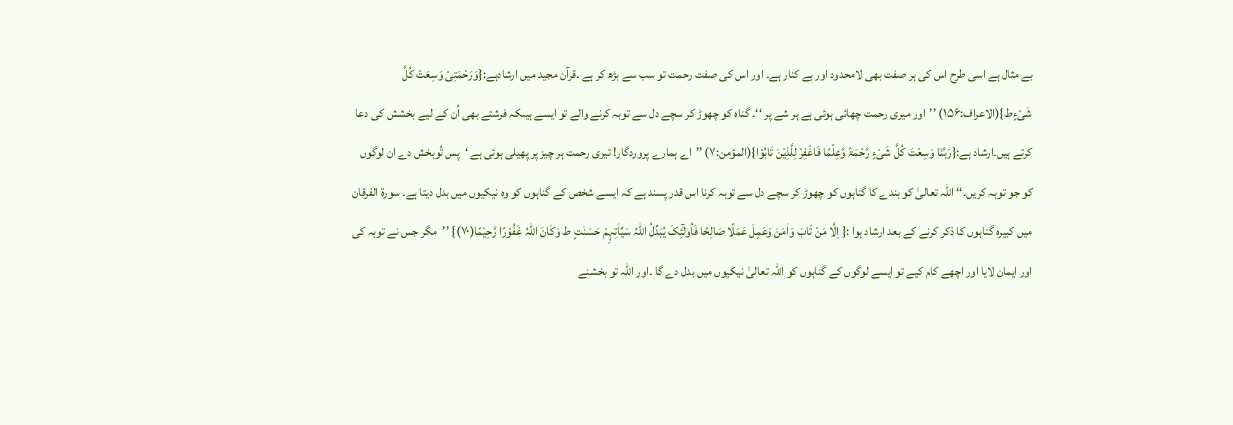بے مثال ہے اسی طرح اس کی ہر صفت بھی لامحدود اور بے کنار ہے۔ اور اس کی صفت رحمت تو سب سے بڑھ کر ہے ۔قرآن مجید میں ارشادہے:{وَرَحْمَتِیْ وَسِعَتْ کُلَّ شَیْءٍط}(الاعراف:۱۵۶) ’’اور میری رحمت چھائی ہوئی ہے ہر شے پر ‘‘۔ گناہ کو چھوڑ کر سچے دل سے توبہ کرنے والے تو ایسے ہیںکہ فرشتے بھی اُن کے لیے بخشش کی دعا کرتے ہیں۔ارشاد ہے:{رَبَّنَا وَسِعْتَ کُلَّ شَیْءٍ رَّحْمَۃً وَّعِلْمًا فَاغْفِرْ لِلَّذِیْنَ تَابُوْا}(المؤمن:۷) ’’اے ہمارے پروردگار! تیری رحمت ہر چیز پر پھیلی ہوئی ہے ‘پس تُوبخش دے ان لوگوں کو جو توبہ کریں۔‘‘ اللہ تعالیٰ کو بندے کا گناہوں کو چھوڑ کر سچے دل سے توبہ کرنا اس قدر پسند ہے کہ ایسے شخص کے گناہوں کو وہ نیکیوں میں بدل دیتا ہے۔ سورۃ الفرقان میں کبیرہ گناہوں کا ذکر کرنے کے بعد ارشاد ہوا :{ اِلَّا مَنْ تَابَ وَاٰمَنَ وَعَمِلَ عَمَلًا صَالِحًا فَاُولٰٓئِکَ یُبَدِّلُ اللّٰہُ سَیِّاٰتِہِمْ حَسَنٰتٍ ط وَکَانَ اللّٰہُ غَفُوْرًا رَّحِیْمًا(۷۰)} ’’مگر جس نے توبہ کی اور ایمان لایا اور اچھے کام کیے تو ایسے لوگوں کے گناہوں کو اللہ تعالیٰ نیکیوں میں بدل دے گا ۔اور اللہ تو بخشنے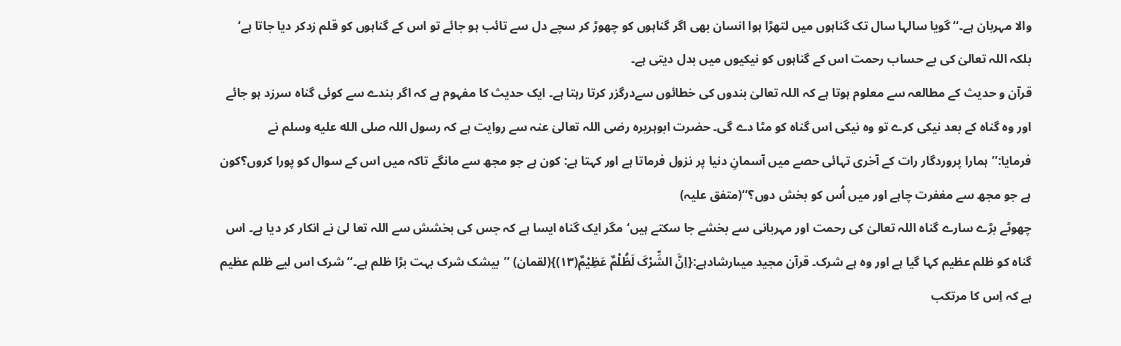والا مہربان ہے۔‘‘ گویا سالہا سال تک گناہوں میں لتھڑا ہوا انسان بھی اگر گناہوں کو چھوڑ کر سچے دل سے تائب ہو جائے تو اس کے گناہوں کو قلم زدکر دیا جاتا ہے‘ بلکہ اللہ تعالیٰ کی بے حساب رحمت اس کے گناہوں کو نیکیوں میں بدل دیتی ہے۔
قرآن و حدیث کے مطالعہ سے معلوم ہوتا ہے کہ اللہ تعالیٰ بندوں کی خطائوں سےدرگزر کرتا رہتا ہے۔ ایک حدیث کا مفہوم ہے کہ اگر بندے سے کوئی گناہ سرزد ہو جائے اور وہ گناہ کے بعد نیکی کرے تو وہ نیکی اس گناہ کو مٹا دے گی۔ حضرت ابوہریرہ رضی اللہ تعالیٰ عنہ سے روایت ہے کہ رسول اللہ صلى الله عليه وسلم نے فرمایا:’’ہمارا پروردگار رات کے آخری تہائی حصے میں آسمانِ دنیا پر نزول فرماتا ہے اور کہتا ہے: کون ہے جو مجھ سے مانگے تاکہ میں اس کے سوال کو پورا کروں؟کون ہے جو مجھ سے مغفرت چاہے اور میں اُس کو بخش دوں؟‘‘(متفق علیہ)
چھوٹے بڑے سارے گناہ اللہ تعالیٰ کی رحمت اور مہربانی سے بخشے جا سکتے ہیں‘مگر ایک گناہ ایسا ہے کہ جس کی بخشش سے اللہ تعا لیٰ نے انکار کر دیا ہے۔ اس گناہ کو ظلم عظیم کہا گیا ہے اور وہ ہے شرک۔ قرآن مجید میںارشادہے:{اِنَّ الشِّرْکَ لَظُلْمٌ عَظِیْمٌ(۱۳)}(لقمان) ’’بیشک شرک بہت بڑا ظلم ہے۔‘‘ شرک اس لیے ظلم عظیم ہے کہ اِس کا مرتکب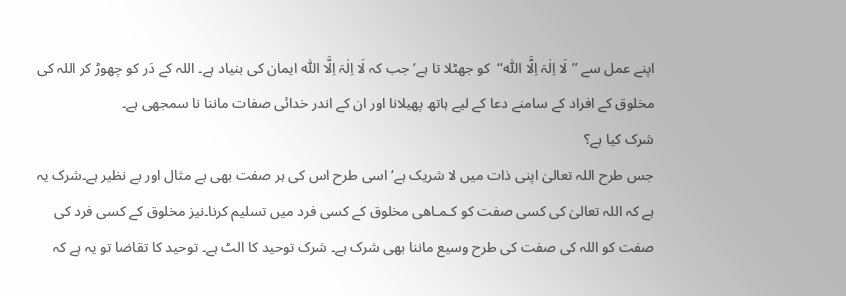اپنے عمل سے ’’لَا اِلٰہَ اِلَّا اللّٰہ‘‘  کو جھٹلا تا ہے‘ جب کہ لَا اِلٰہَ اِلَّا اللّٰہ ایمان کی بنیاد ہے۔ اللہ کے دَر کو چھوڑ کر اللہ کی مخلوق کے افراد کے سامنے دعا کے لیے ہاتھ پھیلانا اور ان کے اندر خدائی صفات ماننا نا سمجھی ہے۔
شرک کیا ہے؟
جس طرح اللہ تعالیٰ اپنی ذات میں لا شریک ہے‘ اسی طرح اس کی ہر صفت بھی بے مثال اور بے نظیر ہے۔شرک یہ ہے کہ اللہ تعالیٰ کی کسی صفت کو کـمـاھی مخلوق کے کسی فرد میں تسلیم کرنا۔نیز مخلوق کے کسی فرد کی صفت کو اللہ کی صفت کی طرح وسیع ماننا بھی شرک ہے۔ شرک توحید کا الٹ ہے۔ توحید کا تقاضا تو یہ ہے کہ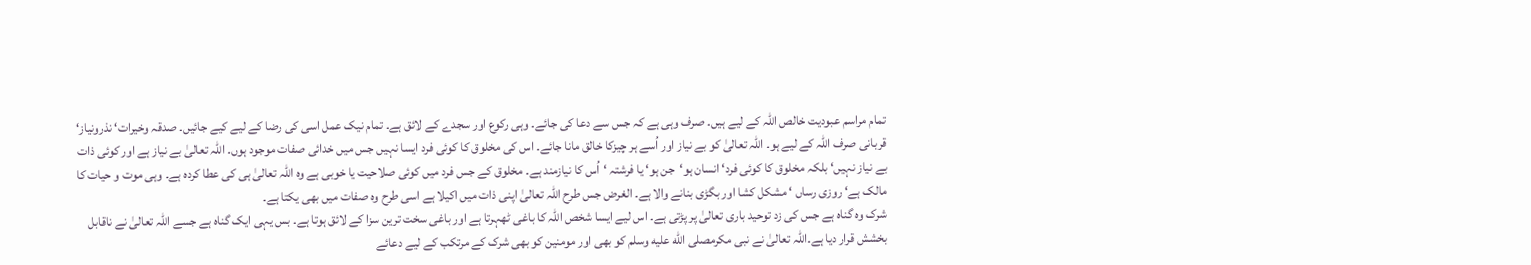تمام مراسم عبودیت خالص اللہ کے لیے ہیں۔ صرف وہی ہے کہ جس سے دعا کی جائے۔ وہی رکوع اور سجدے کے لائق ہے۔ تمام نیک عمل اسی کی رضا کے لیے کیے جائیں۔ صدقہ وخیرات‘ نذرونیاز‘ قربانی صرف اللہ کے لیے ہو۔ اللہ تعالیٰ کو بے نیاز اور اُسے ہر چیزکا خالق مانا جائے۔ اس کی مخلوق کا کوئی فرد ایسا نہیں جس میں خدائی صفات موجود ہوں۔ اللہ تعالیٰ بے نیاز ہے اور کوئی ذات بے نیاز نہیں‘ بلکہ مخلوق کا کوئی فرد‘ انسان ہو‘جن ہو‘ یا فرشتہ ‘اُس کا نیازمند ہے۔ مخلوق کے جس فرد میں کوئی صلاحیت یا خوبی ہے وہ اللہ تعالیٰ ہی کی عطا کردہ ہے۔ وہی موت و حیات کا مالک ہے‘ روزی رساں ‘ مشکل کشا اور بگڑی بنانے والا ہے۔ الغرض جس طرح اللہ تعالیٰ اپنی ذات میں اکیلا ہے اسی طرح وہ صفات میں بھی یکتا ہے۔
شرک وہ گناہ ہے جس کی زد توحید باری تعالیٰ پر پڑتی ہے۔ اس لیے ایسا شخص اللہ کا باغی ٹھہرتا ہے اور باغی سخت ترین سزا کے لائق ہوتا ہے۔ بس یہی ایک گناہ ہے جسے اللہ تعالیٰ نے ناقابل بخشش قرار دیا ہے۔اللہ تعالیٰ نے نبی مکرمصلى الله عليه وسلم کو بھی اور مومنین کو بھی شرک کے مرتکب کے لیے دعائے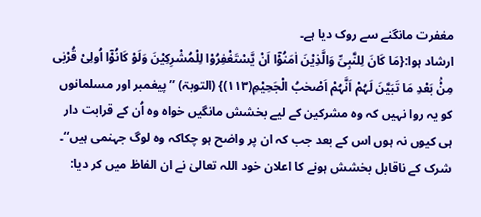مغفرت مانگنے سے روک دیا ہے۔
ارشاد ہوا:{مَا کَانَ لِلنَّبِیِّ وَالَّذِیْنَ اٰمَنُوْٓا اَنْ یَّسْتَغْفِرُوْا لِلْمُشْرِکِیْنَ وَلَوْ کَانُوْٓا اُولِیْ قُرْبٰی مِنْۢ بَعْدِ مَا تَبَیَّنَ لَہُمْ اَنَّہُمْ اَصْحٰبُ الْجَحِیْمِ(۱۱۳)} (التوبۃ) ’’پیغمبر اور مسلمانوں کو یہ روا نہیں کہ وہ مشرکین کے لیے بخشش مانگیں خواہ وہ اُن کے قرابت دار ہی کیوں نہ ہوں اس کے بعد جب کہ ان پر واضح ہو چکاکہ وہ لوگ جہنمی ہیں‘‘۔ شرک کے ناقابل بخشش ہونے کا اعلان خود اللہ تعالیٰ نے ان الفاظ میں کر دیا: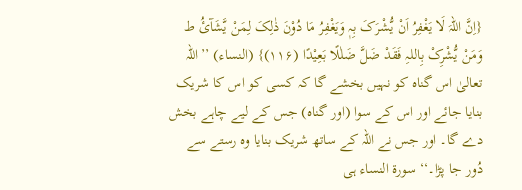{اِنَّ اللہَ لَا یَغْفِرُ اَنْ یُّشْرَکَ بِہٖ وَیَغْفِرُ مَا دُوْنَ ذٰلِکَ لِمَنْ یَّشَآئُ ط وَمَنْ یُّشْرِکْ بِاللہِ فَقَدْ ضَلَّ ضَلٰلًا بَعِیْدًا (۱۱۶)} (النساء) ’’اللہ تعالیٰ اس گناہ کو نہیں بخشے گا کہ کسی کو اس کا شریک بنایا جائے اور اس کے سوا (اور گناہ) جس کے لیے چاہے بخش دے گا۔ اور جس نے اللہ کے ساتھ شریک بنایا وہ رستے سے دُور جا پڑا۔‘‘ سورۃ النساء ہی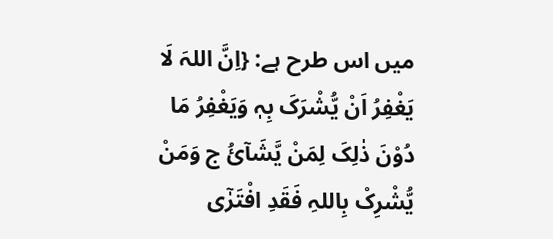میں اس طرح ہے: {اِنَّ اللہَ لَا یَغْفِرُ اَنْ یُّشْرَکَ بِہٖ وَیَغْفِرُ مَا دُوْنَ ذٰلِکَ لِمَنْ یَّشَآئُ ج وَمَنْ یُّشْرِکْ بِاللہِ فَقَدِ افْتَرٰٓی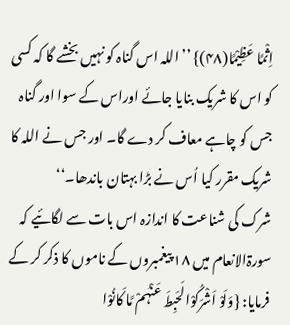اِثْمًا عَظِیْمًا(۴۸)} ’’ اللہ اس گناہ کو نہیں بخشے گا کہ کسی کو اس کا شریک بنایا جائے اوراس کے سوا اور گناہ جس کو چاہے معاف کر دے گا۔ اور جس نے اللہ کا شریک مقرر کیا اُس نے بڑا بہتان باندھا۔‘‘
شرک کی شناعت کا اندازہ اس بات سے لگائیے کہ سورۃالانعام میں ۱۸ پیغمبروں کے ناموں کا ذکر کر کے فرمایا: {وَلَوْ اَشْرَکُوْا لَحَبِطَ عَنْہُمْ مَّا کَانُوْا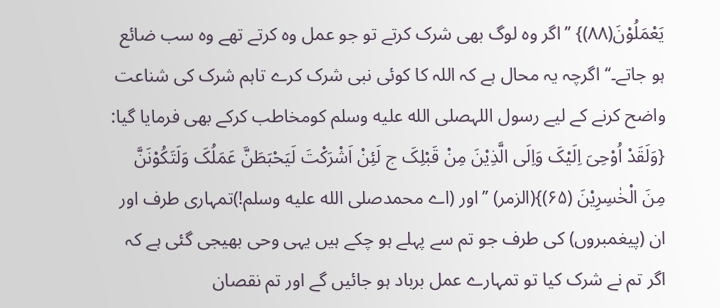یَعْمَلُوْنَ(۸۸)} ’’اگر وہ لوگ بھی شرک کرتے تو جو عمل وہ کرتے تھے وہ سب ضائع ہو جاتے۔‘‘ اگرچہ یہ محال ہے کہ اللہ کا کوئی نبی شرک کرے تاہم شرک کی شناعت واضح کرنے کے لیے رسول اللہصلى الله عليه وسلم کومخاطب کرکے بھی فرمایا گیا: {وَلَقَدْ اُوْحِیَ اِلَیْکَ وَاِلَی الَّذِیْنَ مِنْ قَبْلِکَ ج لَئِنْ اَشْرَکْتَ لَیَحْبَطَنَّ عَمَلُکَ وَلَتَکُوْنَنَّ مِنَ الْخٰسِرِیْنَ (۶۵)}(الزمر) ’’اور (اے محمدصلى الله عليه وسلم!)تمہاری طرف اور ان (پیغمبروں) کی طرف جو تم سے پہلے ہو چکے ہیں یہی وحی بھیجی گئی ہے کہ اگر تم نے شرک کیا تو تمہارے عمل برباد ہو جائیں گے اور تم نقصان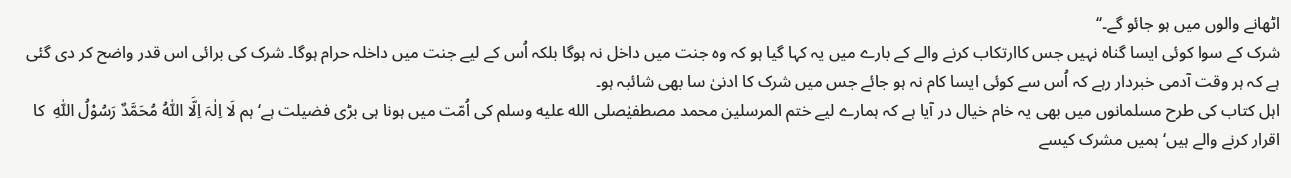اٹھانے والوں میں ہو جائو گے۔‘‘
شرک کے سوا کوئی ایسا گناہ نہیں جس کاارتکاب کرنے والے کے بارے میں یہ کہا گیا ہو کہ وہ جنت میں داخل نہ ہوگا بلکہ اُس کے لیے جنت میں داخلہ حرام ہوگا۔ شرک کی برائی اس قدر واضح کر دی گئی ہے کہ ہر وقت آدمی خبردار رہے کہ اُس سے کوئی ایسا کام نہ ہو جائے جس میں شرک کا ادنیٰ سا بھی شائبہ ہو۔
اہل کتاب کی طرح مسلمانوں میں بھی یہ خام خیال در آیا ہے کہ ہمارے لیے ختم المرسلین محمد مصطفیٰصلى الله عليه وسلم کی اُمّت میں ہونا ہی بڑی فضیلت ہے‘ ہم لَا اِلٰہَ اِلَّا اللّٰہُ مُحَمَّدٌ رَسُوْلُ اللّٰہِ  کا اقرار کرنے والے ہیں‘ ہمیں مشرک کیسے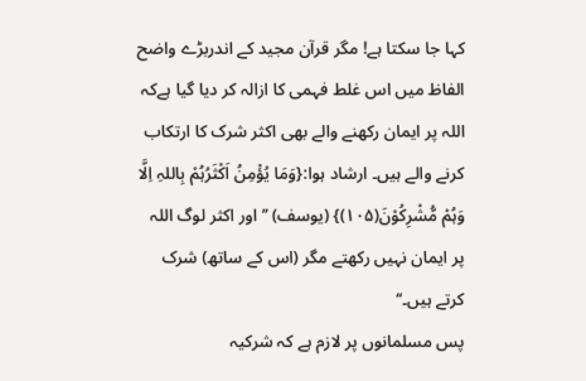کہا جا سکتا ہے! مگر قرآن مجید کے اندربڑے واضح الفاظ میں اس غلط فہمی کا ازالہ کر دیا گیا ہےکہ اللہ پر ایمان رکھنے والے بھی اکثر شرک کا ارتکاب کرنے والے ہیں۔ ارشاد ہوا:{وَمَا یُؤْمِنُ اَکْثَرُہُمْ بِاللہِ اِلَّا وَہُمْ مُّشْرِکُوْنَ(۱۰۵)} (یوسف) ’’اور اکثر لوگ اللہ پر ایمان نہیں رکھتے مگر (اس کے ساتھ) شرک کرتے ہیں۔‘‘
پس مسلمانوں پر لازم ہے کہ شرکیہ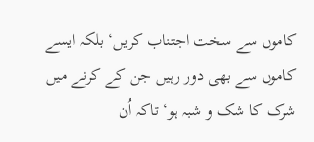کاموں سے سخت اجتناب کریں‘ بلکہ ایسے کاموں سے بھی دور رہیں جن کے کرنے میں شرک کا شک و شبہ ہو‘ تاکہ اُن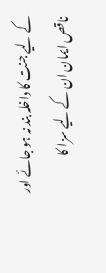کے لیے جنت کا داخلہ بند نہ ہو جائے اور ناقص ایمان ان کے لیے سزا کا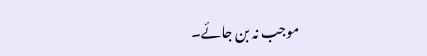موجب نہ بن جائے۔